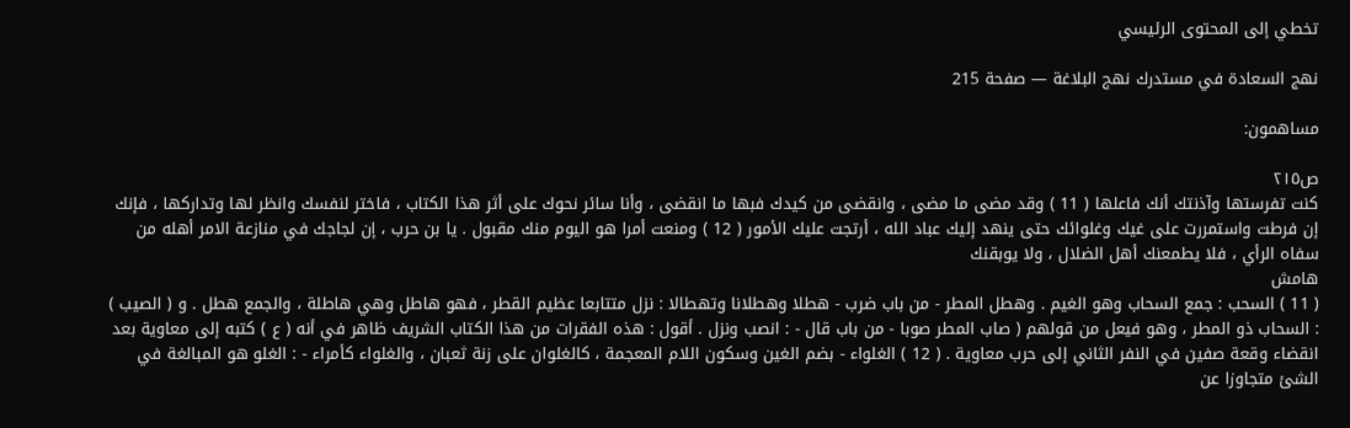تخطي إلى المحتوى الرئيسي

نهج السعادة في مستدرك نهج البلاغة — صفحة 215

مساهمون:

ص٢١٥
كنت تفرستها وآذنتك أنك فاعلها ( 11 ) وقد مضى ما مضى ، وانقضى من كيدك فبها ما انقضى ، وأنا سائر نحوك على أثر هذا الكتاب ، فاختر لنفسك وانظر لها وتداركها ، فإنك إن فرطت واستمررت على غيك وغلوائك حتى ينهد إليك عباد الله ، أرتجت عليك الأمور ( 12 ) ومنعت أمرا هو اليوم منك مقبول . يا بن حرب ، إن لجاجك في منازعة الامر أهله من سفاه الرأي ، فلا يطمعنك أهل الضلال ، ولا يوبقنك
هامش
( 11 ) السحب : جمع السحاب وهو الغيم . وهطل المطر - من باب ضرب - هطلا وهطلانا وتهطالا : نزل متتابعا عظيم القطر ، فهو هاطل وهي هاطلة ، والجمع هطل . و ( الصيب ) : السحاب ذو المطر ، وهو فيعل من قولهم ( صاب المطر صوبا - من باب قال - : انصب ونزل . أقول : هذه الفقرات من هذا الكتاب الشريف ظاهر في أنه ( ع ) كتبه إلى معاوية بعد انقضاء وقعة صفين في النفر الثاني إلى حرب معاوية . ( 12 ) الغلواء - بضم الغين وسكون اللام المعجمة ، كالغلوان على زنة ثعبان ، والغلواء كأمراء - : الغلو هو المبالغة في الشئ متجاوزا عن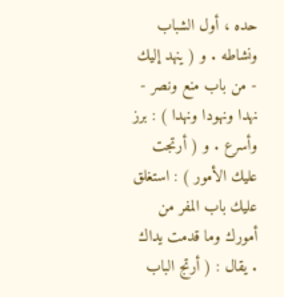حده ، أول الشباب ونشاطه . و ( ينهد إليك - من باب منع ونصر - نهدا ونهودا ونهدا ) : برز وأسرع . و ( أرتجت عليك الأمور ) : استغلق عليك باب المفر من أمورك وما قدمت يداك . يقال : ( أرتج الباب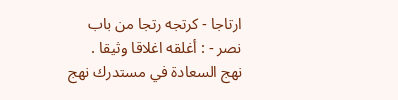ارتاجا - كرتجه رتجا من باب نصر - : أغلقه اغلاقا وثيقا .
نهج السعادة في مستدرك نهج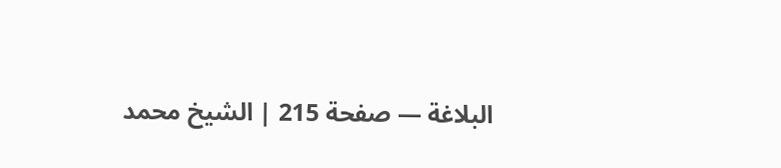البلاغة — صفحة 215 | الشيخ محمد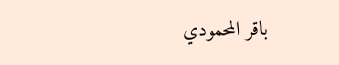باقر المحمودي